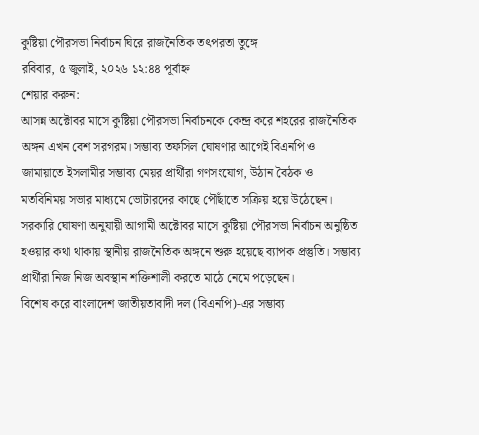কুষ্টিয়া পৌরসভা নির্বাচন ঘিরে রাজনৈতিক তৎপরতা তুঙ্গে
রবিবার, ৫ জুলাই, ২০২৬ ১২:৪৪ পূর্বাহ্ন
শেয়ার করুন:
আসন্ন অক্টোবর মাসে কুষ্টিয়া পৌরসভা নির্বাচনকে কেন্দ্র করে শহরের রাজনৈতিক অঙ্গন এখন বেশ সরগরম। সম্ভাব্য তফসিল ঘোষণার আগেই বিএনপি ও জামায়াতে ইসলামীর সম্ভাব্য মেয়র প্রার্থীরা গণসংযোগ, উঠান বৈঠক ও মতবিনিময় সভার মাধ্যমে ভোটারদের কাছে পৌঁছাতে সক্রিয় হয়ে উঠেছেন।
সরকারি ঘোষণা অনুযায়ী আগামী অক্টোবর মাসে কুষ্টিয়া পৌরসভা নির্বাচন অনুষ্ঠিত হওয়ার কথা থাকায় স্থানীয় রাজনৈতিক অঙ্গনে শুরু হয়েছে ব্যাপক প্রস্তুতি। সম্ভাব্য প্রার্থীরা নিজ নিজ অবস্থান শক্তিশালী করতে মাঠে নেমে পড়েছেন।
বিশেষ করে বাংলাদেশ জাতীয়তাবাদী দল (বিএনপি)-এর সম্ভাব্য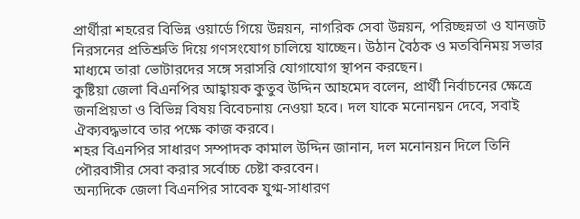প্রার্থীরা শহরের বিভিন্ন ওয়ার্ডে গিয়ে উন্নয়ন, নাগরিক সেবা উন্নয়ন, পরিচ্ছন্নতা ও যানজট নিরসনের প্রতিশ্রুতি দিয়ে গণসংযোগ চালিয়ে যাচ্ছেন। উঠান বৈঠক ও মতবিনিময় সভার মাধ্যমে তারা ভোটারদের সঙ্গে সরাসরি যোগাযোগ স্থাপন করছেন।
কুষ্টিয়া জেলা বিএনপির আহ্বায়ক কুতুব উদ্দিন আহমেদ বলেন, প্রার্থী নির্বাচনের ক্ষেত্রে জনপ্রিয়তা ও বিভিন্ন বিষয় বিবেচনায় নেওয়া হবে। দল যাকে মনোনয়ন দেবে, সবাই ঐক্যবদ্ধভাবে তার পক্ষে কাজ করবে।
শহর বিএনপির সাধারণ সম্পাদক কামাল উদ্দিন জানান, দল মনোনয়ন দিলে তিনি পৌরবাসীর সেবা করার সর্বোচ্চ চেষ্টা করবেন।
অন্যদিকে জেলা বিএনপির সাবেক যুগ্ম-সাধারণ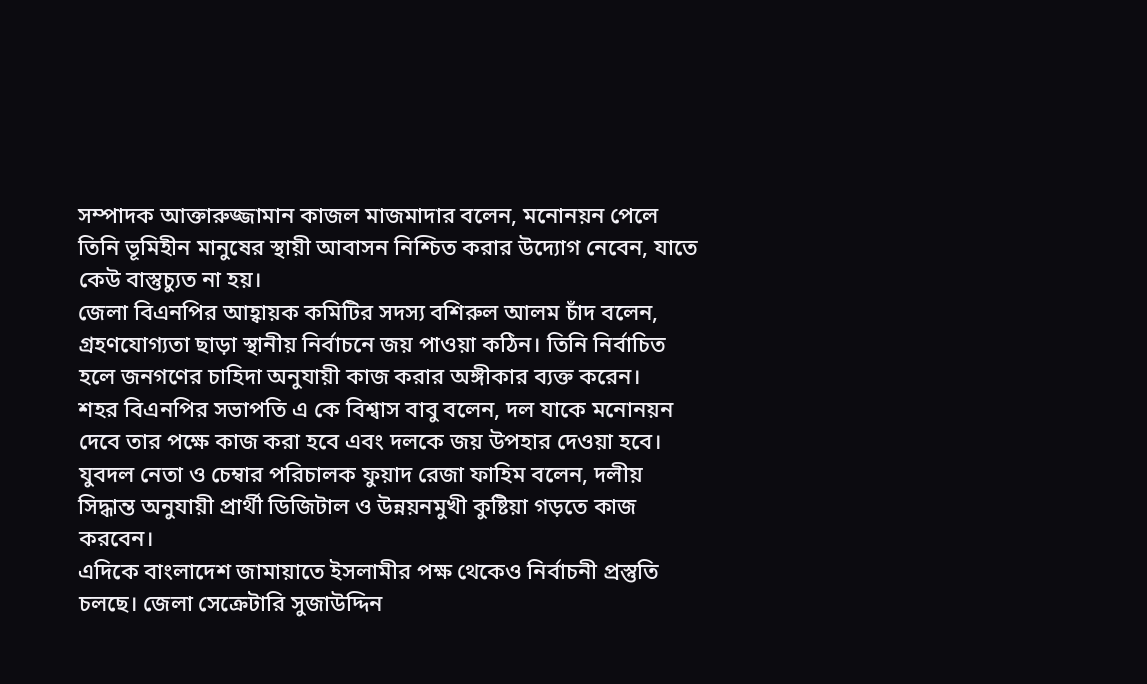সম্পাদক আক্তারুজ্জামান কাজল মাজমাদার বলেন, মনোনয়ন পেলে তিনি ভূমিহীন মানুষের স্থায়ী আবাসন নিশ্চিত করার উদ্যোগ নেবেন, যাতে কেউ বাস্তুচ্যুত না হয়।
জেলা বিএনপির আহ্বায়ক কমিটির সদস্য বশিরুল আলম চাঁদ বলেন, গ্রহণযোগ্যতা ছাড়া স্থানীয় নির্বাচনে জয় পাওয়া কঠিন। তিনি নির্বাচিত হলে জনগণের চাহিদা অনুযায়ী কাজ করার অঙ্গীকার ব্যক্ত করেন।
শহর বিএনপির সভাপতি এ কে বিশ্বাস বাবু বলেন, দল যাকে মনোনয়ন দেবে তার পক্ষে কাজ করা হবে এবং দলকে জয় উপহার দেওয়া হবে।
যুবদল নেতা ও চেম্বার পরিচালক ফুয়াদ রেজা ফাহিম বলেন, দলীয় সিদ্ধান্ত অনুযায়ী প্রার্থী ডিজিটাল ও উন্নয়নমুখী কুষ্টিয়া গড়তে কাজ করবেন।
এদিকে বাংলাদেশ জামায়াতে ইসলামীর পক্ষ থেকেও নির্বাচনী প্রস্তুতি চলছে। জেলা সেক্রেটারি সুজাউদ্দিন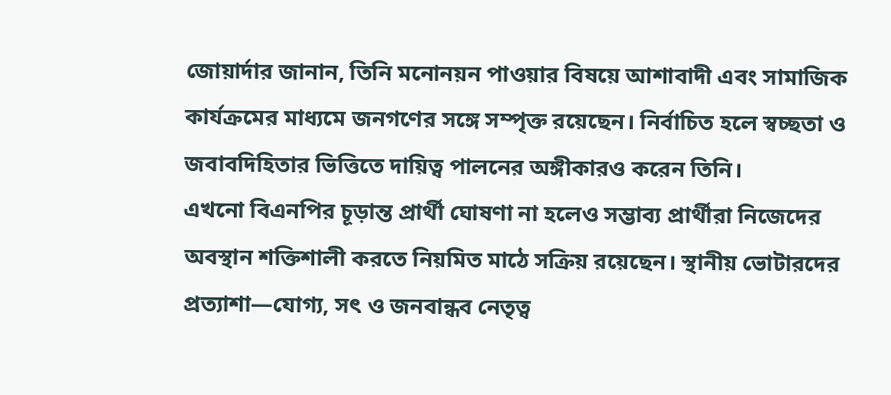জোয়ার্দার জানান, তিনি মনোনয়ন পাওয়ার বিষয়ে আশাবাদী এবং সামাজিক কার্যক্রমের মাধ্যমে জনগণের সঙ্গে সম্পৃক্ত রয়েছেন। নির্বাচিত হলে স্বচ্ছতা ও জবাবদিহিতার ভিত্তিতে দায়িত্ব পালনের অঙ্গীকারও করেন তিনি।
এখনো বিএনপির চূড়ান্ত প্রার্থী ঘোষণা না হলেও সম্ভাব্য প্রার্থীরা নিজেদের অবস্থান শক্তিশালী করতে নিয়মিত মাঠে সক্রিয় রয়েছেন। স্থানীয় ভোটারদের প্রত্যাশা—যোগ্য, সৎ ও জনবান্ধব নেতৃত্ব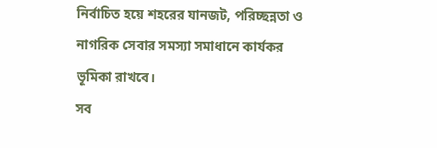নির্বাচিত হয়ে শহরের যানজট, পরিচ্ছন্নতা ও নাগরিক সেবার সমস্যা সমাধানে কার্যকর ভূমিকা রাখবে।
সব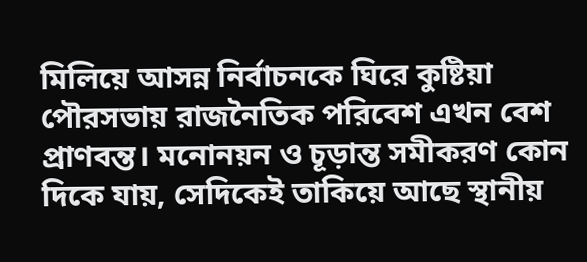মিলিয়ে আসন্ন নির্বাচনকে ঘিরে কুষ্টিয়া পৌরসভায় রাজনৈতিক পরিবেশ এখন বেশ প্রাণবন্ত। মনোনয়ন ও চূড়ান্ত সমীকরণ কোন দিকে যায়, সেদিকেই তাকিয়ে আছে স্থানীয়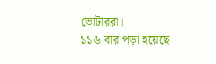ভোটাররা।
১১৬ বার পড়া হয়েছে